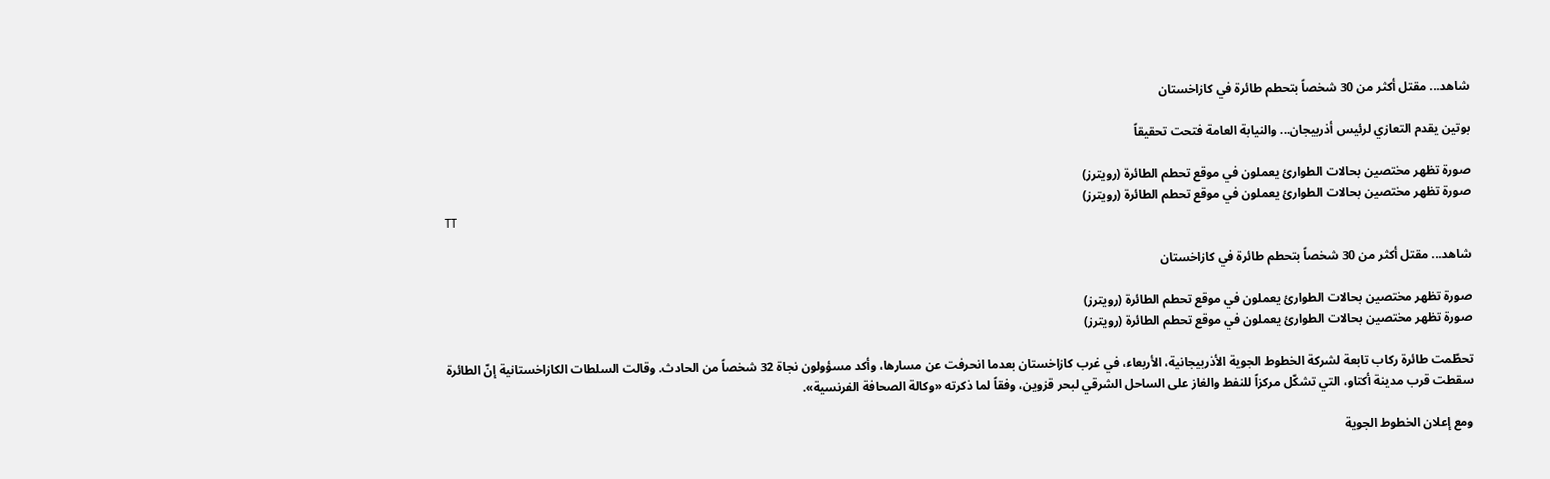شاهد... مقتل أكثر من 30 شخصاً بتحطم طائرة في كازاخستان

بوتين يقدم التعازي لرئيس أذربيجان... والنيابة العامة فتحت تحقيقاً

صورة تظهر مختصين بحالات الطوارئ يعملون في موقع تحطم الطائرة (رويترز)
صورة تظهر مختصين بحالات الطوارئ يعملون في موقع تحطم الطائرة (رويترز)
TT

شاهد... مقتل أكثر من 30 شخصاً بتحطم طائرة في كازاخستان

صورة تظهر مختصين بحالات الطوارئ يعملون في موقع تحطم الطائرة (رويترز)
صورة تظهر مختصين بحالات الطوارئ يعملون في موقع تحطم الطائرة (رويترز)

تحطّمت طائرة ركاب تابعة لشركة الخطوط الجوية الأذربيجانية، الأربعاء، في غرب كازاخستان بعدما انحرفت عن مسارها، وأكد مسؤولون نجاة 32 شخصاً من الحادث. وقالت السلطات الكازاخستانية إنّ الطائرة سقطت قرب مدينة أكتاو، التي تشكّل مركزاً للنفط والغاز على الساحل الشرقي لبحر قزوين، وفقاً لما ذكرته «وكالة الصحافة الفرنسية».

ومع إعلان الخطوط الجوية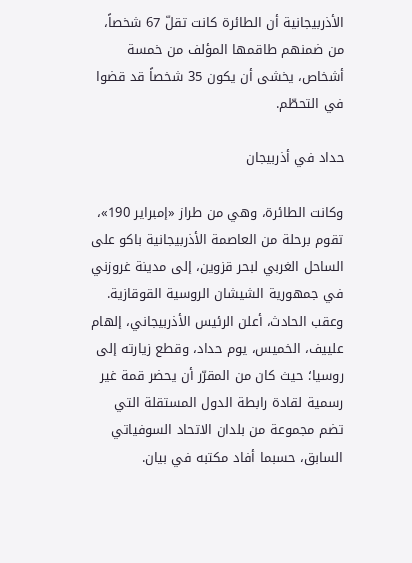الأذربيجانية أن الطائرة كانت تقلّ 67 شخصاً، من ضمنهم طاقمها المؤلف من خمسة أشخاص، يخشى أن يكون 35 شخصاً قد قضوا في التحطّم.

حداد في أذربيجان

وكانت الطائرة، وهي من طراز «إمبراير 190»، تقوم برحلة من العاصمة الأذربيجانية باكو على الساحل الغربي لبحر قزوين، إلى مدينة غروزني في جمهورية الشيشان الروسية القوقازية. وعقب الحادث، أعلن الرئيس الأذربيجاني، إلهام علييف، الخميس، يوم حداد، وقطع زيارته إلى روسيا؛ حيث كان من المقرّر أن يحضر قمة غير رسمية لقادة رابطة الدول المستقلة التي تضم مجموعة من بلدان الاتحاد السوفياتي السابق، حسبما أفاد مكتبه في بيان.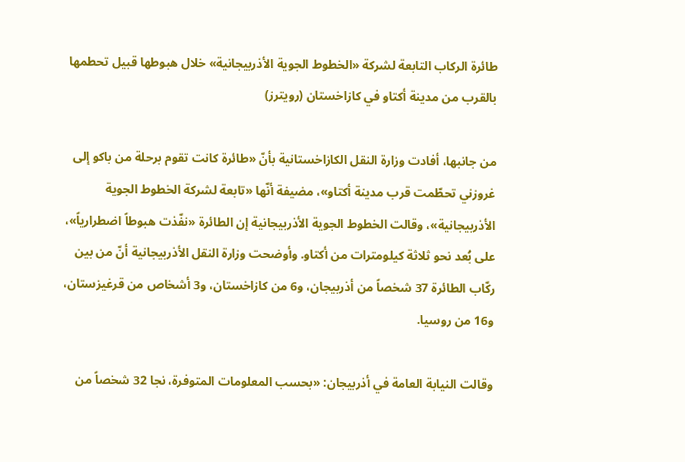طائرة الركاب التابعة لشركة «الخطوط الجوية الأذربيجانية» خلال هبوطها قبيل تحطمها بالقرب من مدينة أكتاو في كازاخستان (رويترز)

من جانبها، أفادت وزارة النقل الكازاخستانية بأنّ «طائرة كانت تقوم برحلة من باكو إلى غروزني تحطّمت قرب مدينة أكتاو»، مضيفة أنّها «تابعة لشركة الخطوط الجوية الأذربيجانية»، وقالت الخطوط الجوية الأذربيجانية إن الطائرة «نفّذت هبوطاً اضطرارياً»، على بُعد نحو ثلاثة كيلومترات من أكتاو. وأوضحت وزارة النقل الأذربيجانية أنّ من بين ركّاب الطائرة 37 شخصاً من أذربيجان، و6 من كازاخستان، و3 أشخاص من قرغيزستان، و16 من روسيا.

وقالت النيابة العامة في أذربيجان: «بحسب المعلومات المتوفرة، نجا 32 شخصاً من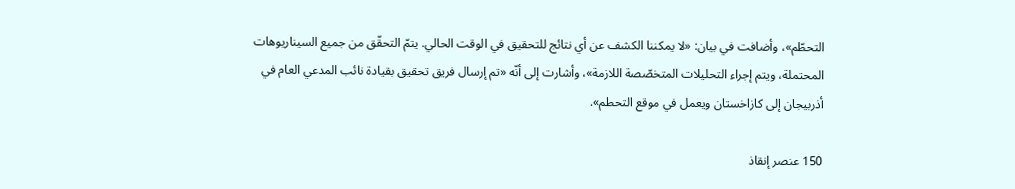التحطّم»، وأضافت في بيان: «لا يمكننا الكشف عن أي نتائج للتحقيق في الوقت الحالي. يتمّ التحقّق من جميع السيناريوهات المحتملة، ويتم إجراء التحليلات المتخصّصة اللازمة»، وأشارت إلى أنّه «تم إرسال فريق تحقيق بقيادة نائب المدعي العام في أذربيجان إلى كازاخستان ويعمل في موقع التحطم».

150 عنصر إنقاذ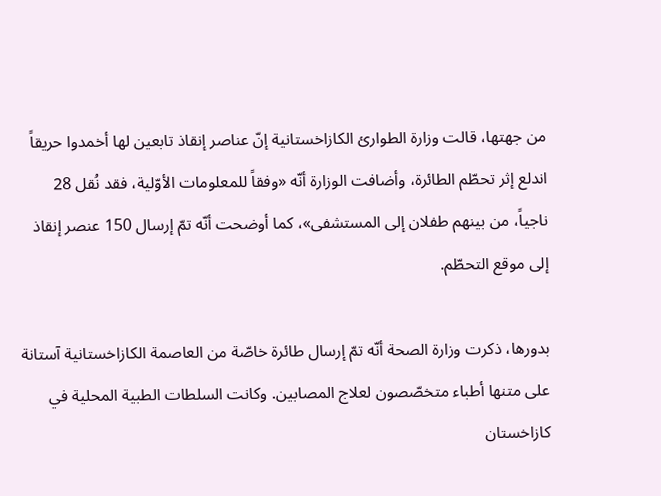من جهتها، قالت وزارة الطوارئ الكازاخستانية إنّ عناصر إنقاذ تابعين لها أخمدوا حريقاً اندلع إثر تحطّم الطائرة، وأضافت الوزارة أنّه «وفقاً للمعلومات الأوّلية، فقد نُقل 28 ناجياً، من بينهم طفلان إلى المستشفى»، كما أوضحت أنّه تمّ إرسال 150 عنصر إنقاذ إلى موقع التحطّم.

بدورها، ذكرت وزارة الصحة أنّه تمّ إرسال طائرة خاصّة من العاصمة الكازاخستانية آستانة على متنها أطباء متخصّصون لعلاج المصابين. وكانت السلطات الطبية المحلية في كازاخستان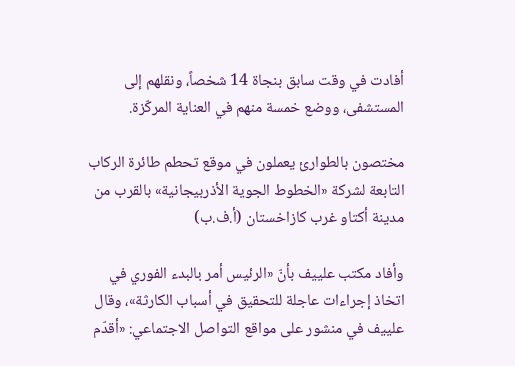أفادت في وقت سابق بنجاة 14 شخصاً، ونقلهم إلى المستشفى، ووضع خمسة منهم في العناية المركّزة.

مختصون بالطوارئ يعملون في موقع تحطم طائرة الركاب التابعة لشركة «الخطوط الجوية الأذربيجانية» بالقرب من مدينة أكتاو غرب كازاخستان (أ.ف.ب)

وأفاد مكتب علييف بأنّ «الرئيس أمر بالبدء الفوري في اتخاذ إجراءات عاجلة للتحقيق في أسباب الكارثة»، وقال علييف في منشور على مواقع التواصل الاجتماعي: «أقدّم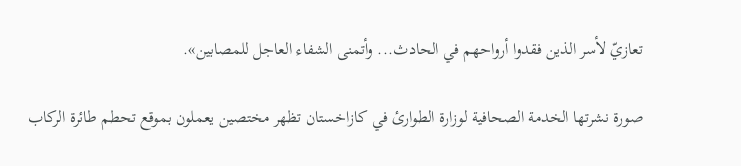تعازيّ لأسر الذين فقدوا أرواحهم في الحادث... وأتمنى الشفاء العاجل للمصابين».

صورة نشرتها الخدمة الصحافية لوزارة الطوارئ في كازاخستان تظهر مختصين يعملون بموقع تحطم طائرة الركاب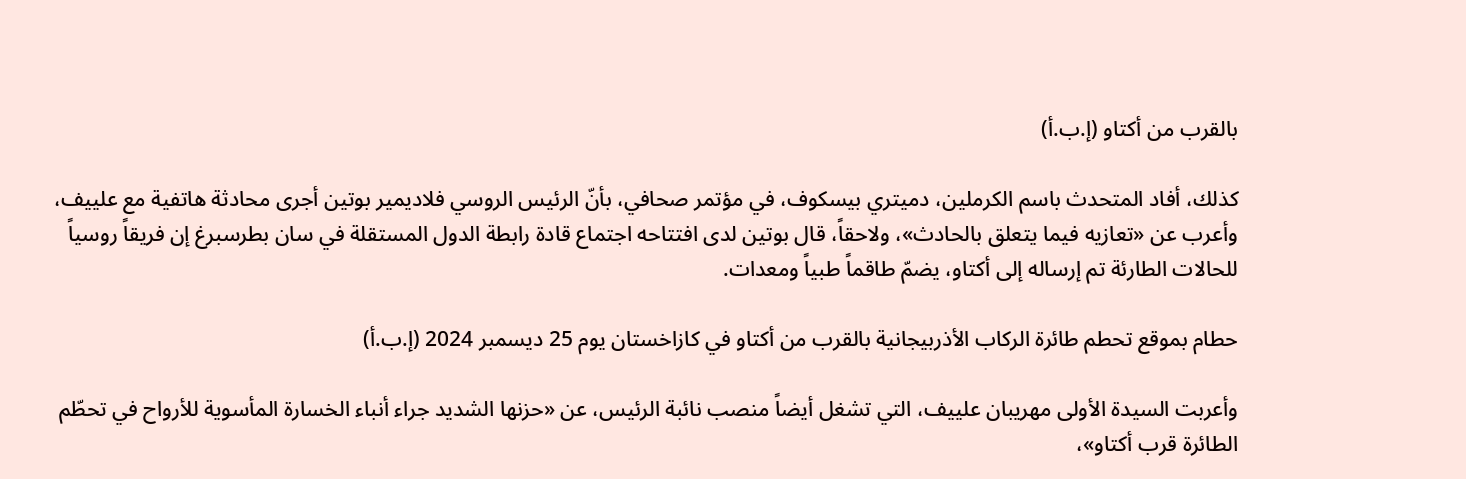بالقرب من أكتاو (إ.ب.أ)

كذلك، أفاد المتحدث باسم الكرملين، دميتري بيسكوف، في مؤتمر صحافي، بأنّ الرئيس الروسي فلاديمير بوتين أجرى محادثة هاتفية مع علييف، وأعرب عن «تعازيه فيما يتعلق بالحادث»، ولاحقاً، قال بوتين لدى افتتاحه اجتماع قادة رابطة الدول المستقلة في سان بطرسبرغ إن فريقاً روسياً للحالات الطارئة تم إرساله إلى أكتاو، يضمّ طاقماً طبياً ومعدات.

حطام بموقع تحطم طائرة الركاب الأذربيجانية بالقرب من أكتاو في كازاخستان يوم 25 ديسمبر 2024 (إ.ب.أ)

وأعربت السيدة الأولى مهريبان علييف، التي تشغل أيضاً منصب نائبة الرئيس، عن «حزنها الشديد جراء أنباء الخسارة المأسوية للأرواح في تحطّم الطائرة قرب أكتاو»،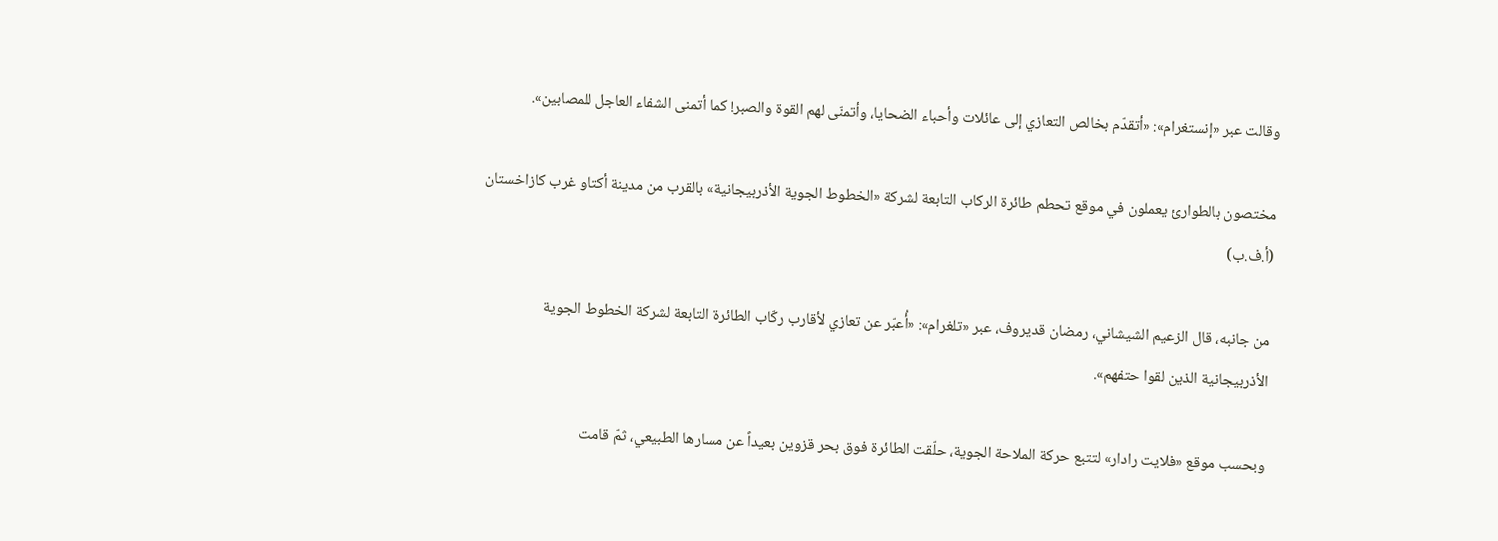وقالت عبر «إنستغرام»: «أتقدّم بخالص التعازي إلى عائلات وأحباء الضحايا، وأتمنّى لهم القوة والصبر! كما أتمنى الشفاء العاجل للمصابين».

مختصون بالطوارئ يعملون في موقع تحطم طائرة الركاب التابعة لشركة «الخطوط الجوية الأذربيجانية» بالقرب من مدينة أكتاو غرب كازاخستان (أ.ف.ب)

من جانبه، قال الزعيم الشيشاني، رمضان قديروف، عبر «تلغرام»: «أُعبّر عن تعازي لأقارب ركّاب الطائرة التابعة لشركة الخطوط الجوية الأذربيجانية الذين لقوا حتفهم».

وبحسب موقع «فلايت رادار» لتتبع حركة الملاحة الجوية، حلّقت الطائرة فوق بحر قزوين بعيداً عن مسارها الطبيعي، ثمّ قامت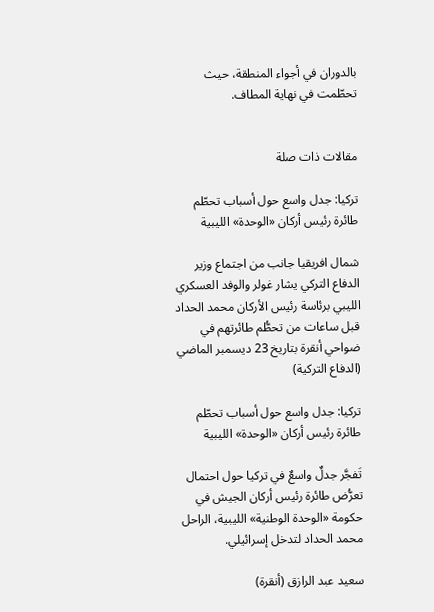بالدوران في أجواء المنطقة، حيث تحطّمت في نهاية المطاف.


مقالات ذات صلة

تركيا: جدل واسع حول أسباب تحطّم طائرة رئيس أركان «الوحدة» الليبية

شمال افريقيا جانب من اجتماع وزير الدفاع التركي يشار غولر والوفد العسكري الليبي برئاسة رئيس الأركان محمد الحداد قبل ساعات من تحطُّم طائرتهم في ضواحي أنقرة بتاريخ 23 ديسمبر الماضي (الدفاع التركية)

تركيا: جدل واسع حول أسباب تحطّم طائرة رئيس أركان «الوحدة» الليبية

تَفجَّر جدلٌ واسعٌ في تركيا حول احتمال تعرُّض طائرة رئيس أركان الجيش في حكومة «الوحدة الوطنية» الليبية، الراحل محمد الحداد لتدخل إسرائيلي.

سعيد عبد الرازق (أنقرة)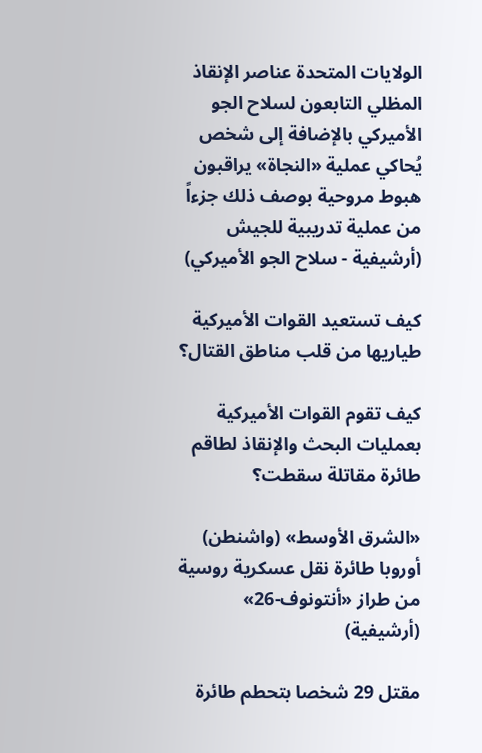الولايات المتحدة عناصر الإنقاذ المظلي التابعون لسلاح الجو الأميركي بالإضافة إلى شخص يُحاكي عملية «النجاة» يراقبون هبوط مروحية بوصف ذلك جزءاً من عملية تدريبية للجيش (أرشيفية - سلاح الجو الأميركي)

كيف تستعيد القوات الأميركية طياريها من قلب مناطق القتال؟

كيف تقوم القوات الأميركية بعمليات البحث والإنقاذ لطاقم طائرة مقاتلة سقطت؟

«الشرق الأوسط» (واشنطن)
أوروبا طائرة نقل عسكرية روسية من طراز «أنتونوف-26» (أرشيفية)

مقتل 29 شخصا بتحطم طائرة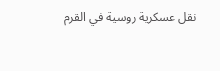نقل عسكرية روسية في القرم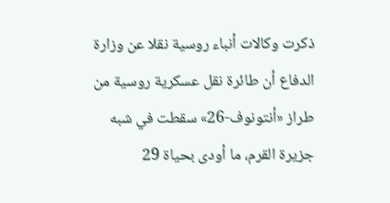ذكرت وكالات أنباء روسية نقلا عن وزارة الدفاع أن طائرة نقل عسكرية روسية من طراز «أنتونوف-26» سقطت في شبه جزيرة القرم، ما أودى بحياة 29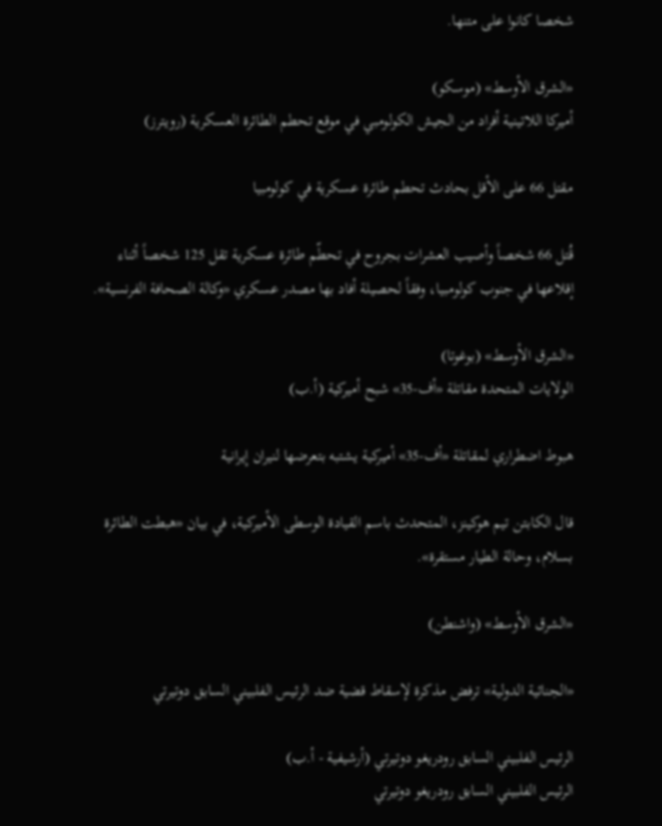شخصا كانوا على متنها.

«الشرق الأوسط» (موسكو)
أميركا اللاتينية أفراد من الجيش الكولومبي في موقع تحطم الطائرة العسكرية (رويترز)

مقتل 66 على الأقل بحادث تحطم طائرة عسكرية في كولومبيا

قُتل 66 شخصاً وأصيب العشرات بجروح في تحطّم طائرة عسكرية تقل 125 شخصاً أثناء إقلاعها في جنوب كولومبيا، وفقاً لحصيلة أفاد بها مصدر عسكري «وكالة الصحافة الفرنسية».

«الشرق الأوسط» (بوغوتا)
الولايات المتحدة مقاتلة «أف-35» شبح أميركية (أ.ب)

هبوط اضطراري لمقاتلة «أف-35» أميركية يشتبه بتعرضها لنيران إيرانية

قال الكابتن تيم هوكينز، المتحدث باسم القيادة الوسطى الأميركية، في بيان «هبطت الطائرة بسلام، وحالة الطيار مستقرة».

«الشرق الأوسط» (واشنطن)

«الجنائية الدولية» ترفض مذكرة لإسقاط قضية ضد الرئيس الفلبيني السابق دوتيرتي

الرئيس الفلبيني السابق رودريغو دوتيرتي (أرشيفية - أ.ب)
الرئيس الفلبيني السابق رودريغو دوتيرتي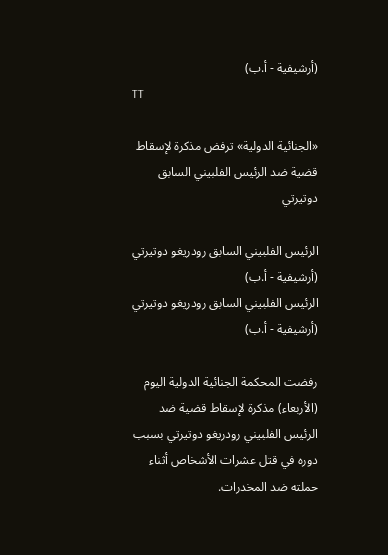(أرشيفية - أ.ب)
TT

«الجنائية الدولية» ترفض مذكرة لإسقاط قضية ضد الرئيس الفلبيني السابق دوتيرتي

الرئيس الفلبيني السابق رودريغو دوتيرتي (أرشيفية - أ.ب)
الرئيس الفلبيني السابق رودريغو دوتيرتي (أرشيفية - أ.ب)

رفضت المحكمة الجنائية الدولية اليوم (الأربعاء) مذكرة لإسقاط قضية ضد الرئيس الفلبيني رودريغو دوتيرتي بسبب دوره في قتل عشرات الأشخاص أثناء حملته ضد المخدرات.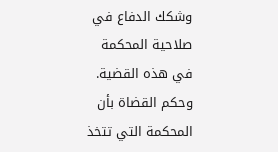وشكك الدفاع في صلاحية المحكمة في هذه القضية. وحكم القضاة بأن المحكمة التي تتخذ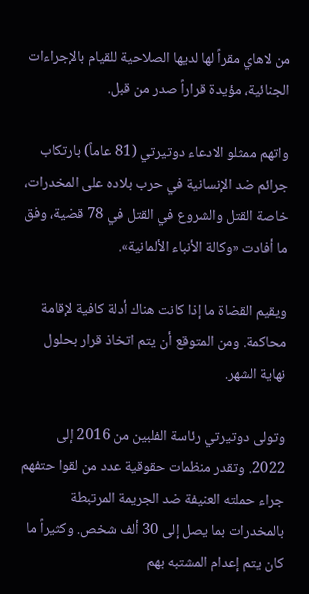من لاهاي مقراً لها لديها الصلاحية للقيام بالإجراءات الجنائية، مؤيدة قراراً صدر من قبل.

واتهم ممثلو الادعاء دوتيرتي (81 عاماً) بارتكاب جرائم ضد الإنسانية في حرب بلاده على المخدرات، خاصة القتل والشروع في القتل في 78 قضية، وفق ما أفادت «وكالة الأنباء الألمانية».

ويقيم القضاة ما إذا كانت هناك أدلة كافية لإقامة محاكمة. ومن المتوقع أن يتم اتخاذ قرار بحلول نهاية الشهر.

وتولى دوتيرتي رئاسة الفلبين من 2016 إلى 2022. وتقدر منظمات حقوقية عدد من لقوا حتفهم جراء حملته العنيفة ضد الجريمة المرتبطة بالمخدرات بما يصل إلى 30 ألف شخص. وكثيراً ما كان يتم إعدام المشتبه بهم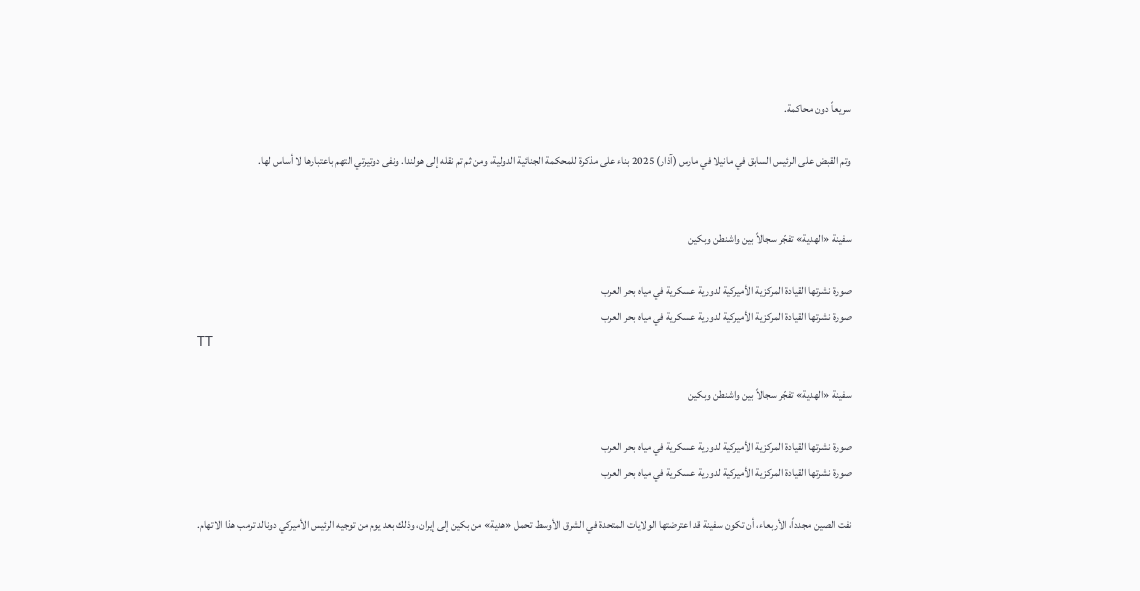سريعاً دون محاكمة.

وتم القبض على الرئيس السابق في مانيلا في مارس (آذار) 2025 بناء على مذكرة للمحكمة الجنائية الدولية، ومن ثم تم نقله إلى هولندا. ونفى دوتيرتي التهم باعتبارها لا أساس لها.


سفينة «الهدية» تفجّر سجالاً بين واشنطن وبكين

صورة نشرتها القيادة المركزية الأميركية لدورية عسكرية في مياه بحر العرب
صورة نشرتها القيادة المركزية الأميركية لدورية عسكرية في مياه بحر العرب
TT

سفينة «الهدية» تفجّر سجالاً بين واشنطن وبكين

صورة نشرتها القيادة المركزية الأميركية لدورية عسكرية في مياه بحر العرب
صورة نشرتها القيادة المركزية الأميركية لدورية عسكرية في مياه بحر العرب

نفت الصين مجدداً، الأربعاء، أن تكون سفينة قد اعترضتها الولايات المتحدة في الشرق الأوسط تحمل «هدية» من بكين إلى إيران، وذلك بعد يوم من توجيه الرئيس الأميركي دونالد ترمب هذا الاتهام.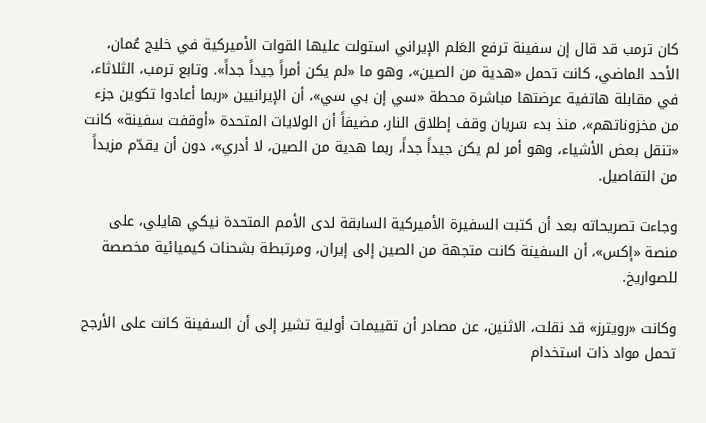كان ترمب قد قال إن سفينة ترفع العَلم الإيراني استولت عليها القوات الأميركية في خليج عُمان، الأحد الماضي، كانت تحمل «هدية من الصين»، وهو ما «لم يكن أمراً جيداً جداً». وتابع ترمب، الثلاثاء، في مقابلة هاتفية عرضتها مباشرة محطة «سي إن بي سي»، أن الإيرانيين «ربما أعادوا تكوين جزء من مخزوناتهم»، منذ بدء سَريان وقف إطلاق النار، مضيفاً أن الولايات المتحدة «أوقفت سفينة» كانت «تنقل بعض الأشياء، وهو أمر لم يكن جيداً جداً، ربما هدية من الصين، لا أدري»، دون أن يقدّم مزيداً من التفاصيل.

وجاءت تصريحاته بعد أن كتبت السفيرة الأميركية السابقة لدى الأمم المتحدة نيكي هايلي، على منصة «إكس»، أن السفينة كانت متجهة من الصين إلى إيران، ومرتبطة بشحنات كيميائية مخصصة للصواريخ.

وكانت «رويترز» قد نقلت، الاثنين، عن مصادر أن تقييمات أولية تشير إلى أن السفينة كانت على الأرجح تحمل مواد ذات استخدام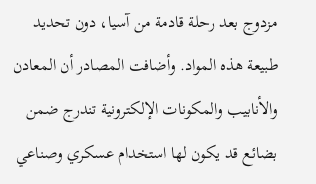مزدوج بعد رحلة قادمة من آسيا، دون تحديد طبيعة هذه المواد. وأضافت المصادر أن المعادن والأنابيب والمكونات الإلكترونية تندرج ضمن بضائع قد يكون لها استخدام عسكري وصناعي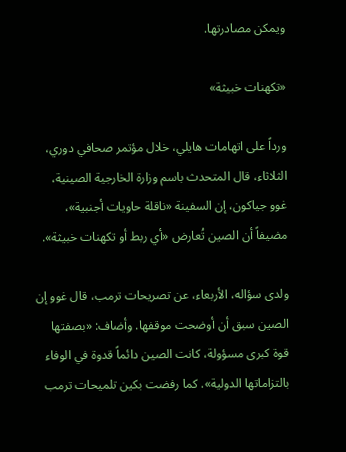ويمكن مصادرتها.

«تكهنات خبيثة»

ورداً على اتهامات هايلي، خلال مؤتمر صحافي دوري، الثلاثاء، قال المتحدث باسم وزارة الخارجية الصينية، غوو جياكون، إن السفينة «ناقلة حاويات أجنبية»، مضيفاً أن الصين تُعارض «أي ربط أو تكهنات خبيثة».

ولدى سؤاله، الأربعاء، عن تصريحات ترمب، قال غوو إن الصين سبق أن أوضحت موقفها. وأضاف: «بصفتها قوة كبرى مسؤولة، كانت الصين دائماً قدوة في الوفاء بالتزاماتها الدولية». كما رفضت بكين تلميحات ترمب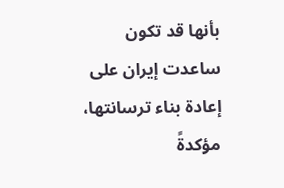بأنها قد تكون ساعدت إيران على إعادة بناء ترسانتها، مؤكدةً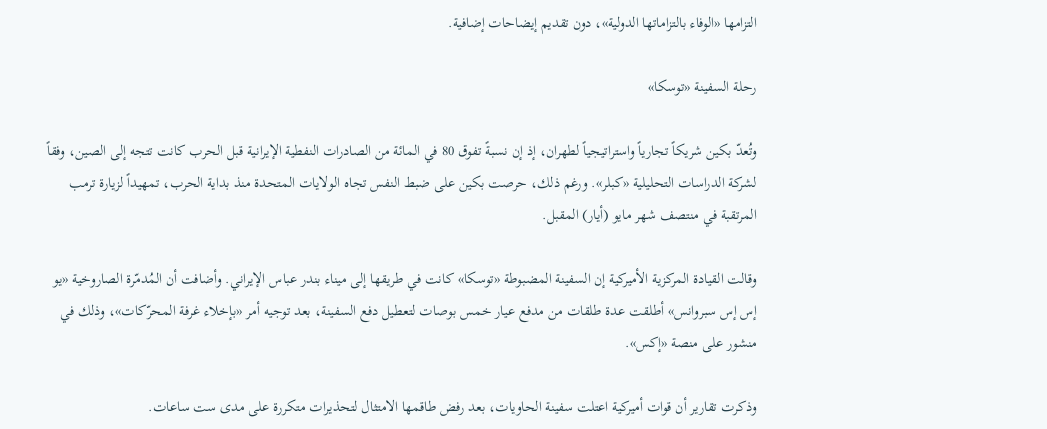التزامها «الوفاء بالتزاماتها الدولية»، دون تقديم إيضاحات إضافية.

رحلة السفينة «توسكا»

وتُعدّ بكين شريكاً تجارياً واستراتيجياً لطهران، إذ إن نسبةً تفوق 80 في المائة من الصادرات النفطية الإيرانية قبل الحرب كانت تتجه إلى الصين، وفقاً لشركة الدراسات التحليلية «كبلر». ورغم ذلك، حرصت بكين على ضبط النفس تجاه الولايات المتحدة منذ بداية الحرب، تمهيداً لزيارة ترمب المرتقبة في منتصف شهر مايو (أيار) المقبل.

وقالت القيادة المركزية الأميركية إن السفينة المضبوطة «توسكا» كانت في طريقها إلى ميناء بندر عباس الإيراني. وأضافت أن المُدمّرة الصاروخية «يو إس إس سبروانس» أطلقت عدة طلقات من مدفع عيار خمس بوصات لتعطيل دفع السفينة، بعد توجيه أمر «بإخلاء غرفة المحرّكات»، وذلك في منشور على منصة «إكس».

وذكرت تقارير أن قوات أميركية اعتلت سفينة الحاويات، بعد رفض طاقمها الامتثال لتحذيرات متكررة على مدى ست ساعات.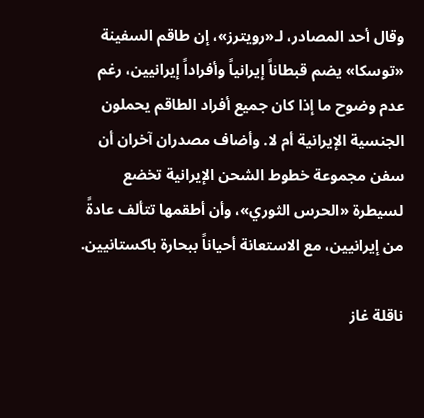وقال أحد المصادر، لـ«رويترز»، إن طاقم السفينة «توسكا» يضم قبطاناً إيرانياً وأفراداً إيرانيين، رغم عدم وضوح ما إذا كان جميع أفراد الطاقم يحملون الجنسية الإيرانية أم لا. وأضاف مصدران آخران أن سفن مجموعة خطوط الشحن الإيرانية تخضع لسيطرة «الحرس الثوري»، وأن أطقمها تتألف عادةً من إيرانيين، مع الاستعانة أحياناً ببحارة باكستانيين.

ناقلة غاز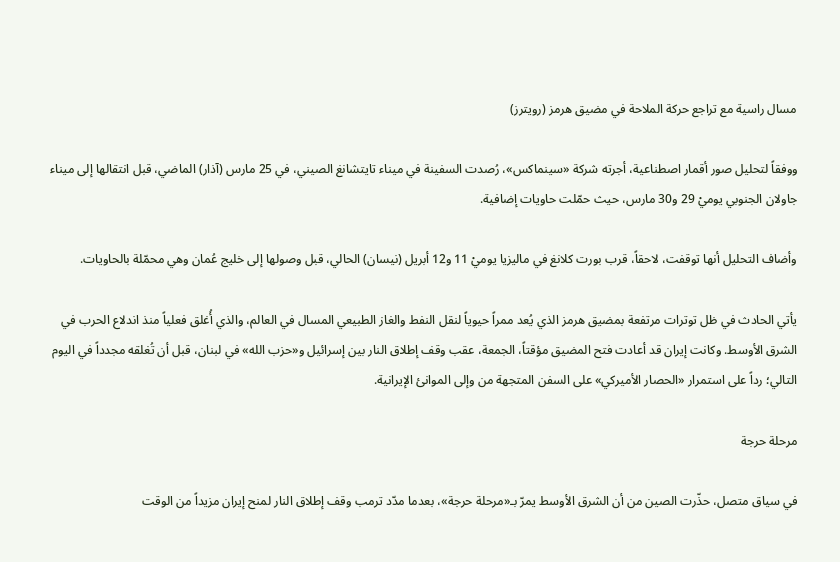مسال راسية مع تراجع حركة الملاحة في مضيق هرمز (رويترز)

ووفقاً لتحليل صور أقمار اصطناعية، أجرته شركة «سينماكس»، رُصدت السفينة في ميناء تايتشانغ الصيني، في 25 مارس (آذار) الماضي، قبل انتقالها إلى ميناء جاولان الجنوبي يوميْ 29 و30 مارس، حيث حمّلت حاويات إضافية.

وأضاف التحليل أنها توقفت، لاحقاً، قرب بورت كلانغ في ماليزيا يوميْ 11 و12 أبريل (نيسان) الحالي، قبل وصولها إلى خليج عُمان وهي محمّلة بالحاويات.

يأتي الحادث في ظل توترات مرتفعة بمضيق هرمز الذي يُعد ممراً حيوياً لنقل النفط والغاز الطبيعي المسال في العالم، والذي أُغلق فعلياً منذ اندلاع الحرب في الشرق الأوسط. وكانت إيران قد أعادت فتح المضيق مؤقتاً، الجمعة، عقب وقف إطلاق النار بين إسرائيل و«حزب الله» في لبنان، قبل أن تُغلقه مجدداً في اليوم التالي؛ رداً على استمرار «الحصار الأميركي» على السفن المتجهة من وإلى الموانئ الإيرانية.

مرحلة حرجة

في سياق متصل، حذّرت الصين من أن الشرق الأوسط يمرّ بـ«مرحلة حرجة»، بعدما مدّد ترمب وقف إطلاق النار لمنح إيران مزيداً من الوقت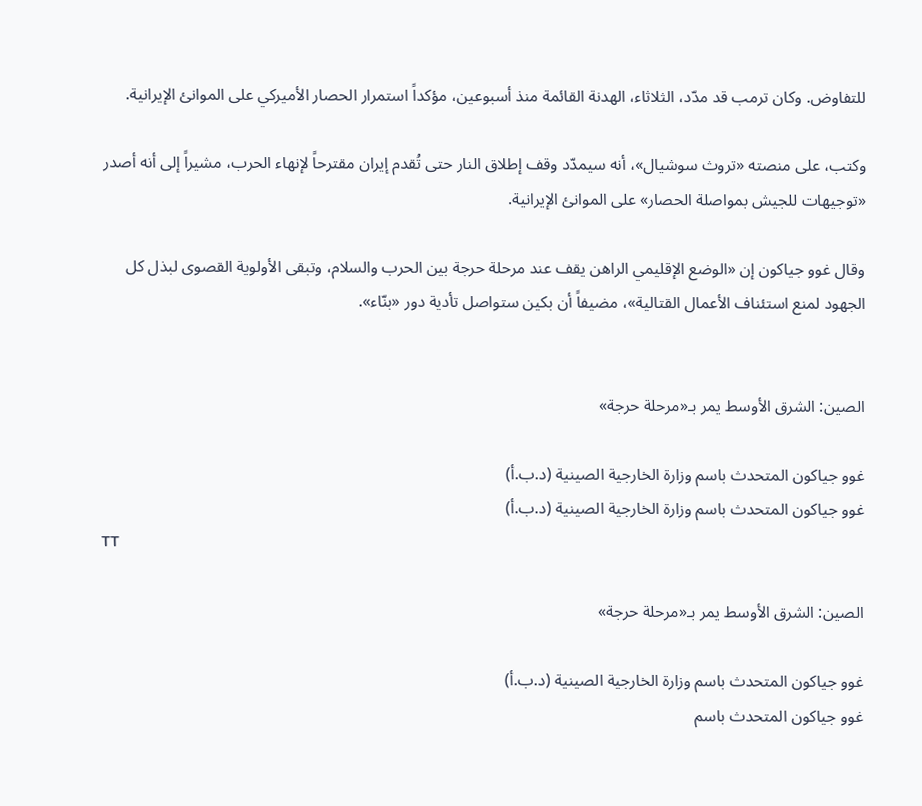للتفاوض. وكان ترمب قد مدّد، الثلاثاء، الهدنة القائمة منذ أسبوعين، مؤكداً استمرار الحصار الأميركي على الموانئ الإيرانية.

وكتب، على منصته «تروث سوشيال»، أنه سيمدّد وقف إطلاق النار حتى تُقدم إيران مقترحاً لإنهاء الحرب، مشيراً إلى أنه أصدر «توجيهات للجيش بمواصلة الحصار» على الموانئ الإيرانية.

وقال غوو جياكون إن «الوضع الإقليمي الراهن يقف عند مرحلة حرجة بين الحرب والسلام، وتبقى الأولوية القصوى لبذل كل الجهود لمنع استئناف الأعمال القتالية»، مضيفاً أن بكين ستواصل تأدية دور «بنّاء».


الصين: الشرق الأوسط يمر بـ«مرحلة حرجة»

غوو جياكون المتحدث باسم وزارة الخارجية الصينية (د.ب.أ)
غوو جياكون المتحدث باسم وزارة الخارجية الصينية (د.ب.أ)
TT

الصين: الشرق الأوسط يمر بـ«مرحلة حرجة»

غوو جياكون المتحدث باسم وزارة الخارجية الصينية (د.ب.أ)
غوو جياكون المتحدث باسم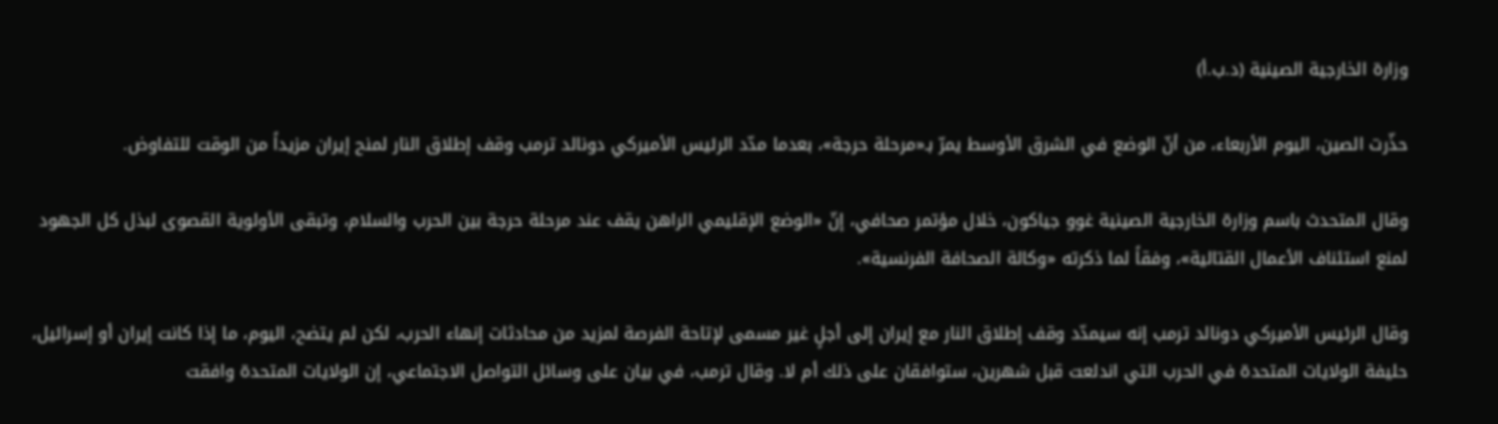وزارة الخارجية الصينية (د.ب.أ)

حذّرت الصين، اليوم الأربعاء، من أنّ الوضع في الشرق الأوسط يمرّ بـ«مرحلة حرجة»، بعدما مدّد الرئيس الأميركي دونالد ترمب وقف إطلاق النار لمنح إيران مزيداً من الوقت للتفاوض.

وقال المتحدث باسم وزارة الخارجية الصينية غوو جياكون، خلال مؤتمر صحافي، إنّ «الوضع الإقليمي الراهن يقف عند مرحلة حرجة بين الحرب والسلام، وتبقى الأولوية القصوى لبذل كل الجهود لمنع استئناف الأعمال القتالية»، وفقاً لما ذكرته «وكالة الصحافة الفرنسية».

وقال الرئيس الأميركي دونالد ترمب إنه سيمدّد وقف إطلاق النار مع إيران إلى أجلٍ غير مسمى لإتاحة الفرصة لمزيد من محادثات إنهاء الحرب، لكن لم يتضح، اليوم، ما إذا كانت إيران أو إسرائيل، حليفة الولايات المتحدة في الحرب التي اندلعت قبل شهرين، ستوافقان على ذلك أم لا. وقال ترمب، في بيان على وسائل التواصل الاجتماعي، إن الولايات المتحدة وافقت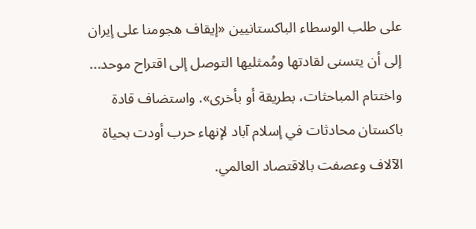على طلب الوسطاء الباكستانيين «إيقاف هجومنا على إيران إلى أن يتسنى لقادتها ومُمثليها التوصل إلى اقتراح موحد... واختتام المباحثات، بطريقة أو بأخرى». واستضاف قادة باكستان محادثات في إسلام آباد لإنهاء حرب أودت بحياة الآلاف وعصفت بالاقتصاد العالمي.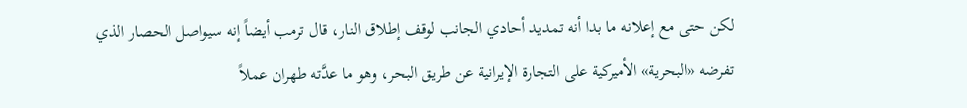لكن حتى مع إعلانه ما بدا أنه تمديد أحادي الجانب لوقف إطلاق النار، قال ترمب أيضاً إنه سيواصل الحصار الذي تفرضه «البحرية» الأميركية على التجارة الإيرانية عن طريق البحر، وهو ما عدَّته طهران عملاً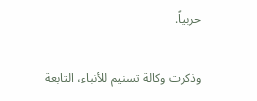حربياً.

وذكرت وكالة تسنيم للأنباء، التابعة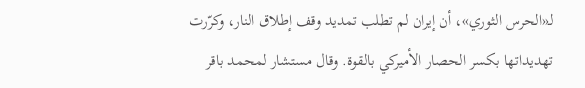لـ«الحرس الثوري»، أن إيران لم تطلب تمديد وقف إطلاق النار، وكرّرت تهديداتها بكسر الحصار الأميركي بالقوة. وقال مستشار لمحمد باقر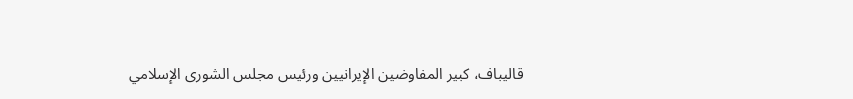قاليباف، كبير المفاوضين الإيرانيين ورئيس مجلس الشورى الإسلامي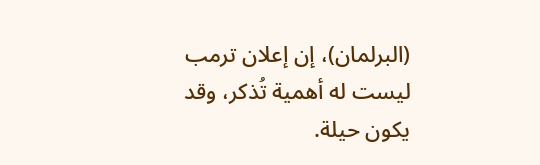(البرلمان)، إن إعلان ترمب ليست له أهمية تُذكر، وقد يكون حيلة.